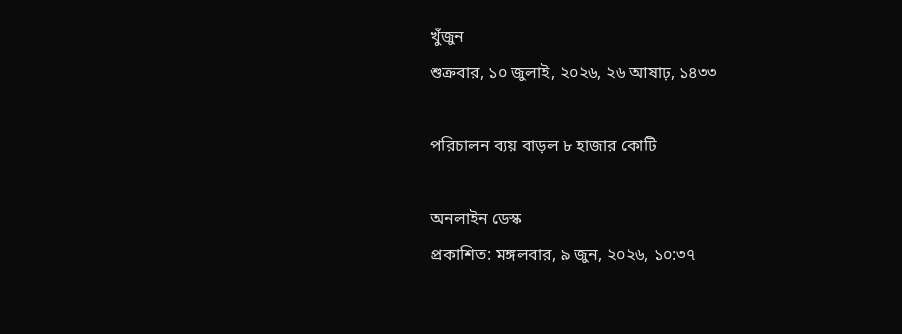খুঁজুন
শুক্রবার, ১০ জুলাই, ২০২৬, ২৬ আষাঢ়, ১৪৩৩

পরিচালন ব্যয় বাড়ল ৮ হাজার কোটি

অনলাইন ডেস্ক
প্রকাশিত: মঙ্গলবার, ৯ জুন, ২০২৬, ১০:৩৭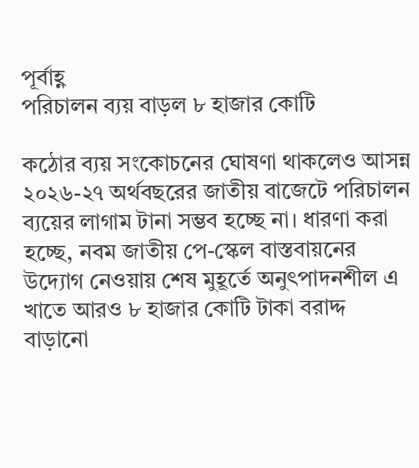পূর্বাহ্ণ
পরিচালন ব্যয় বাড়ল ৮ হাজার কোটি

কঠোর ব্যয় সংকোচনের ঘোষণা থাকলেও আসন্ন ২০২৬-২৭ অর্থবছরের জাতীয় বাজেটে পরিচালন ব্যয়ের লাগাম টানা সম্ভব হচ্ছে না। ধারণা করা হচ্ছে, নবম জাতীয় পে-স্কেল বাস্তবায়নের উদ্যোগ নেওয়ায় শেষ মুহূর্তে অনুৎপাদনশীল এ খাতে আরও ৮ হাজার কোটি টাকা বরাদ্দ বাড়ানো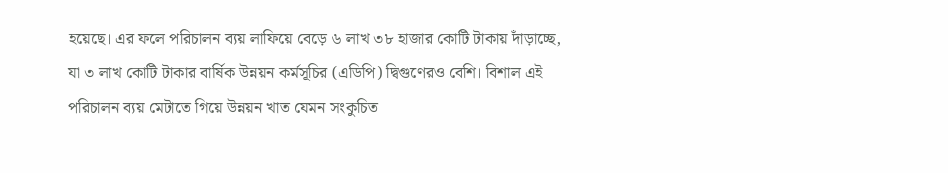হয়েছে। এর ফলে পরিচালন ব্যয় লাফিয়ে বেড়ে ৬ লাখ ৩৮ হাজার কোটি টাকায় দাঁড়াচ্ছে, যা ৩ লাখ কোটি টাকার বার্ষিক উন্নয়ন কর্মসূচির (এডিপি) দ্বিগুণেরও বেশি। বিশাল এই পরিচালন ব্যয় মেটাতে গিয়ে উন্নয়ন খাত যেমন সংকুচিত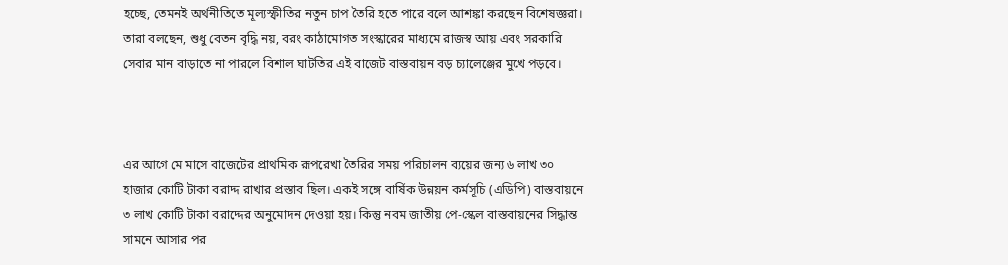হচ্ছে, তেমনই অর্থনীতিতে মূল্যস্ফীতির নতুন চাপ তৈরি হতে পারে বলে আশঙ্কা করছেন বিশেষজ্ঞরা। তারা বলছেন, শুধু বেতন বৃদ্ধি নয়, বরং কাঠামোগত সংস্কারের মাধ্যমে রাজস্ব আয় এবং সরকারি সেবার মান বাড়াতে না পারলে বিশাল ঘাটতির এই বাজেট বাস্তবায়ন বড় চ্যালেঞ্জের মুখে পড়বে।



এর আগে মে মাসে বাজেটের প্রাথমিক রূপরেখা তৈরির সময় পরিচালন ব্যয়ের জন্য ৬ লাখ ৩০ হাজার কোটি টাকা বরাদ্দ রাখার প্রস্তাব ছিল। একই সঙ্গে বার্ষিক উন্নয়ন কর্মসূচি (এডিপি) বাস্তবায়নে ৩ লাখ কোটি টাকা বরাদ্দের অনুমোদন দেওয়া হয়। কিন্তু নবম জাতীয় পে-স্কেল বাস্তবায়নের সিদ্ধান্ত সামনে আসার পর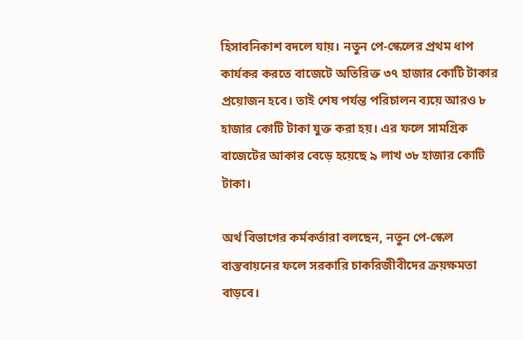হিসাবনিকাশ বদলে যায়। নতুন পে-স্কেলের প্রথম ধাপ কার্যকর করতে বাজেটে অতিরিক্ত ৩৭ হাজার কোটি টাকার প্রয়োজন হবে। তাই শেষ পর্যন্ত পরিচালন ব্যয়ে আরও ৮ হাজার কোটি টাকা যুক্ত করা হয়। এর ফলে সামগ্রিক বাজেটের আকার বেড়ে হয়েছে ৯ লাখ ৩৮ হাজার কোটি টাকা।

অর্থ বিভাগের কর্মকর্তারা বলছেন, নতুন পে-স্কেল বাস্তবায়নের ফলে সরকারি চাকরিজীবীদের ক্রয়ক্ষমতা বাড়বে।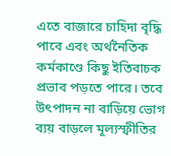এতে বাজারে চাহিদা বৃদ্ধি পাবে এবং অর্থনৈতিক কর্মকাণ্ডে কিছু ইতিবাচক প্রভাব পড়তে পারে। তবে উৎপাদন না বাড়িয়ে ভোগ ব্যয় বাড়লে মূল্যস্ফীতির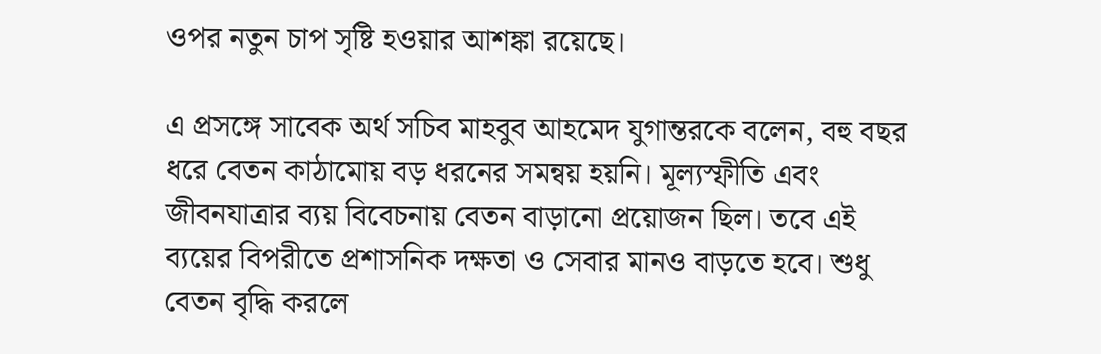ওপর নতুন চাপ সৃষ্টি হওয়ার আশঙ্কা রয়েছে।

এ প্রসঙ্গে সাবেক অর্থ সচিব মাহবুব আহমেদ যুগান্তরকে বলেন, বহু বছর ধরে বেতন কাঠামোয় বড় ধরনের সমন্বয় হয়নি। মূল্যস্ফীতি এবং জীবনযাত্রার ব্যয় বিবেচনায় বেতন বাড়ানো প্রয়োজন ছিল। তবে এই ব্যয়ের বিপরীতে প্রশাসনিক দক্ষতা ও সেবার মানও বাড়তে হবে। শুধু বেতন বৃদ্ধি করলে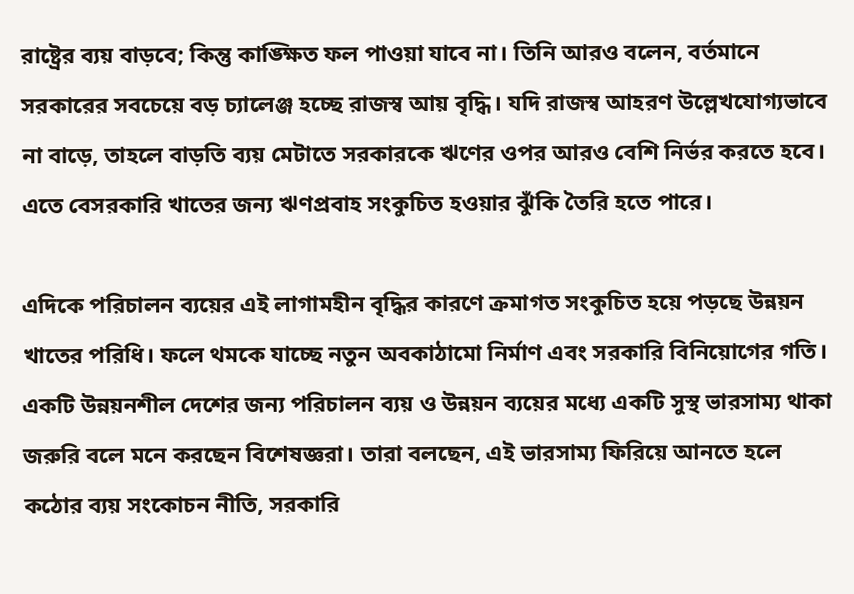রাষ্ট্রের ব্যয় বাড়বে; কিন্তু কাঙ্ক্ষিত ফল পাওয়া যাবে না। তিনি আরও বলেন, বর্তমানে সরকারের সবচেয়ে বড় চ্যালেঞ্জ হচ্ছে রাজস্ব আয় বৃদ্ধি। যদি রাজস্ব আহরণ উল্লেখযোগ্যভাবে না বাড়ে, তাহলে বাড়তি ব্যয় মেটাতে সরকারকে ঋণের ওপর আরও বেশি নির্ভর করতে হবে। এতে বেসরকারি খাতের জন্য ঋণপ্রবাহ সংকুচিত হওয়ার ঝুঁকি তৈরি হতে পারে।

এদিকে পরিচালন ব্যয়ের এই লাগামহীন বৃদ্ধির কারণে ক্রমাগত সংকুচিত হয়ে পড়ছে উন্নয়ন খাতের পরিধি। ফলে থমকে যাচ্ছে নতুন অবকাঠামো নির্মাণ এবং সরকারি বিনিয়োগের গতি। একটি উন্নয়নশীল দেশের জন্য পরিচালন ব্যয় ও উন্নয়ন ব্যয়ের মধ্যে একটি সুস্থ ভারসাম্য থাকা জরুরি বলে মনে করছেন বিশেষজ্ঞরা। তারা বলছেন, এই ভারসাম্য ফিরিয়ে আনতে হলে কঠোর ব্যয় সংকোচন নীতি, সরকারি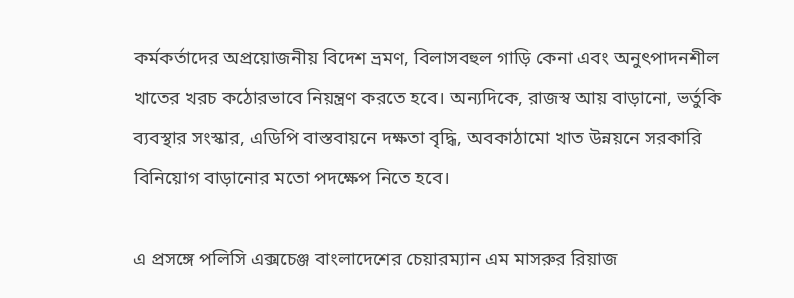কর্মকর্তাদের অপ্রয়োজনীয় বিদেশ ভ্রমণ, বিলাসবহুল গাড়ি কেনা এবং অনুৎপাদনশীল খাতের খরচ কঠোরভাবে নিয়ন্ত্রণ করতে হবে। অন্যদিকে, রাজস্ব আয় বাড়ানো, ভর্তুকি ব্যবস্থার সংস্কার, এডিপি বাস্তবায়নে দক্ষতা বৃদ্ধি, অবকাঠামো খাত উন্নয়নে সরকারি বিনিয়োগ বাড়ানোর মতো পদক্ষেপ নিতে হবে।

এ প্রসঙ্গে পলিসি এক্সচেঞ্জ বাংলাদেশের চেয়ারম্যান এম মাসরুর রিয়াজ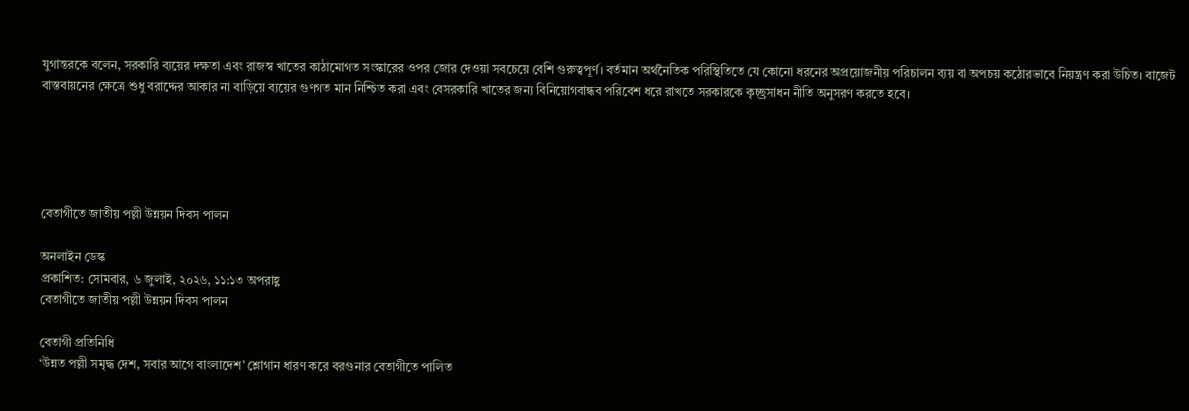যুগান্তরকে বলেন, সরকারি ব্যয়ের দক্ষতা এবং রাজস্ব খাতের কাঠামোগত সংস্কারের ওপর জোর দেওয়া সবচেয়ে বেশি গুরুত্বপূর্ণ। বর্তমান অর্থনৈতিক পরিস্থিতিতে যে কোনো ধরনের অপ্রয়োজনীয় পরিচালন ব্যয় বা অপচয় কঠোরভাবে নিয়ন্ত্রণ করা উচিত। বাজেট বাস্তবায়নের ক্ষেত্রে শুধু বরাদ্দের আকার না বাড়িয়ে ব্যয়ের গুণগত মান নিশ্চিত করা এবং বেসরকারি খাতের জন্য বিনিয়োগবান্ধব পরিবেশ ধরে রাখতে সরকারকে কৃচ্ছ্রসাধন নীতি অনুসরণ করতে হবে।





বেতাগীতে জাতীয় পল্লী উন্নয়ন দিবস পালন

অনলাইন ডেস্ক
প্রকাশিত: সোমবার, ৬ জুলাই, ২০২৬, ১১:১৩ অপরাহ্ণ
বেতাগীতে জাতীয় পল্লী উন্নয়ন দিবস পালন

বেতাগী প্রতিনিধি
‘উন্নত পল্লী সমৃদ্ধ দেশ, সবার আগে বাংলাদেশ’ শ্লোগান ধারণ করে বরগুনার বেতাগীতে পালিত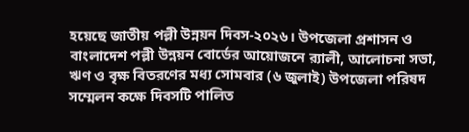হয়েছে জাতীয় পল্লী উন্নয়ন দিবস-২০২৬। উপজেলা প্রশাসন ও বাংলাদেশ পল্লী উন্নয়ন বোর্ডের আয়োজনে র‌্যালী, আলোচনা সভা, ঋণ ও বৃক্ষ বিতরণের মধ্য সোমবার (৬ জুলাই) উপজেলা পরিষদ সম্মেলন কক্ষে দিবসটি পালিত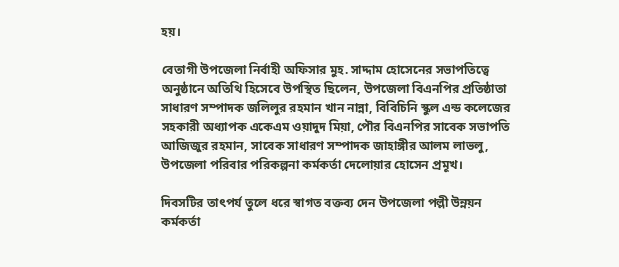হয়।

বেতাগী উপজেলা নির্বাহী অফিসার মুহ. সাদ্দাম হোসেনের সভাপতিত্বে অনুষ্ঠানে অতিথি হিসেবে উপস্থিত ছিলেন, উপজেলা বিএনপির প্রতিষ্ঠাতা সাধারণ সম্পাদক জলিলুর রহমান খান নান্না, বিবিচিনি স্কুল এন্ড কলেজের সহকারী অধ্যাপক একেএম ওয়াদুদ মিয়া, পৌর বিএনপির সাবেক সভাপতি আজিজুর রহমান, সাবেক সাধারণ সম্পাদক জাহাঙ্গীর আলম লাভলু, উপজেলা পরিবার পরিকল্পনা কর্মকর্তা দেলোয়ার হোসেন প্রমূখ।

দিবসটির তাৎপর্য তুলে ধরে স্বাগত বক্তব্য দেন উপজেলা পল্লী উন্নয়ন কর্মকর্তা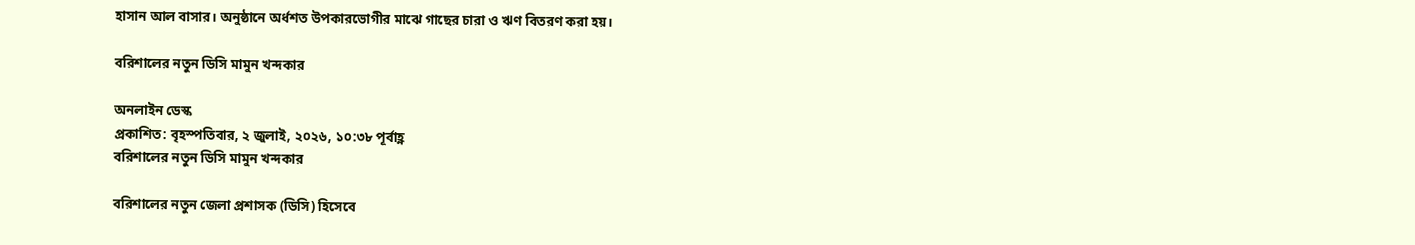হাসান আল বাসার। অনুষ্ঠানে অর্ধশত উপকারভোগীর মাঝে গাছের চারা ও ঋণ বিতরণ করা হয়।

বরিশালের নতুন ডিসি মামুন খন্দকার

অনলাইন ডেস্ক
প্রকাশিত: বৃহস্পতিবার, ২ জুলাই, ২০২৬, ১০:৩৮ পূর্বাহ্ণ
বরিশালের নতুন ডিসি মামুন খন্দকার

বরিশালের নতুন জেলা প্রশাসক (ডিসি) হিসেবে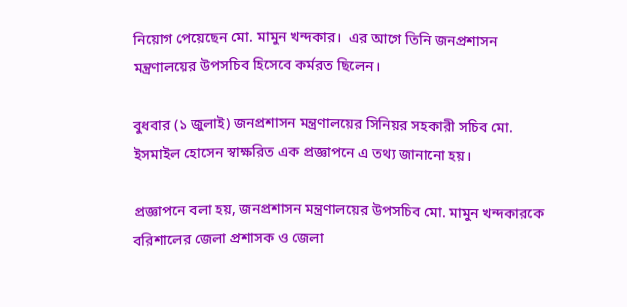নিয়োগ পেয়েছেন মো. মামুন খন্দকার।  এর আগে তিনি জনপ্রশাসন মন্ত্রণালয়ের উপসচিব হিসেবে কর্মরত ছিলেন।

বুধবার (১ জুলাই) জনপ্রশাসন মন্ত্রণালয়ের সিনিয়র সহকারী সচিব মো. ইসমাইল হোসেন স্বাক্ষরিত এক প্রজ্ঞাপনে এ তথ্য জানানো হয়।

প্রজ্ঞাপনে বলা হয়, জনপ্রশাসন মন্ত্রণালয়ের উপসচিব মো. মামুন খন্দকারকে বরিশালের জেলা প্রশাসক ও জেলা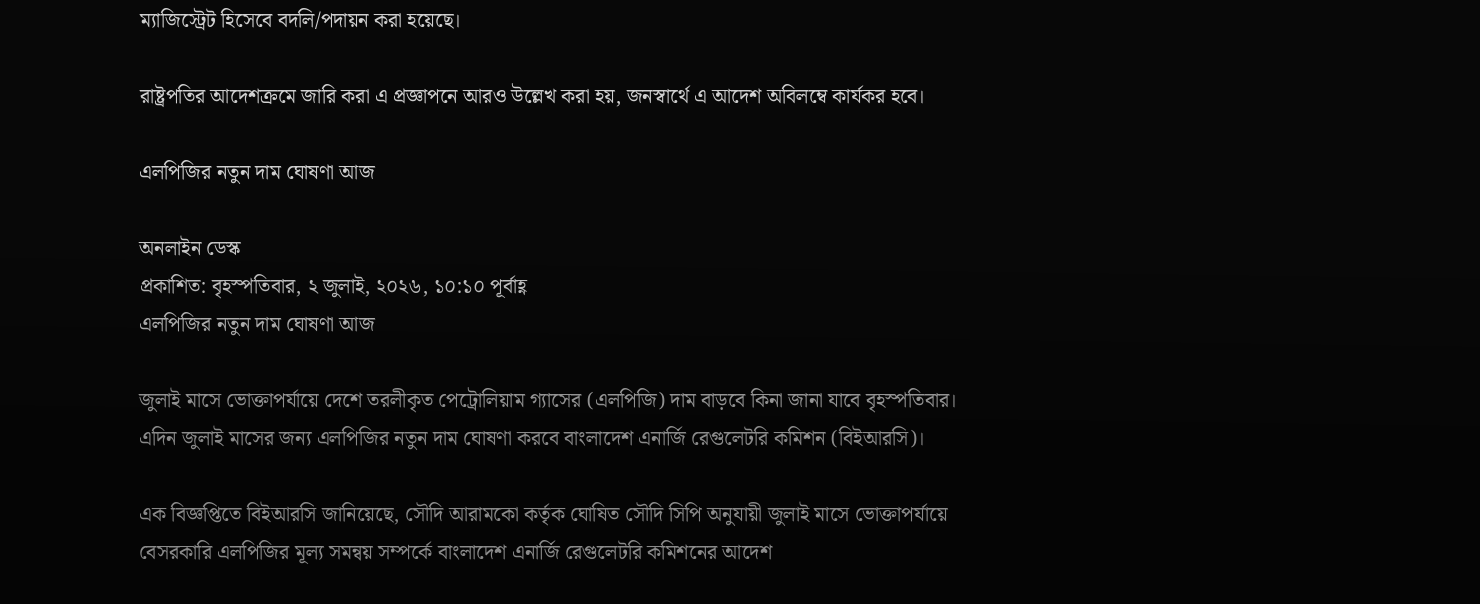ম্যাজিস্ট্রেট হিসেবে বদলি/পদায়ন করা হয়েছে।

রাষ্ট্রপতির আদেশক্রমে জারি করা এ প্রজ্ঞাপনে আরও উল্লেখ করা হয়, জনস্বার্থে এ আদেশ অবিলম্বে কার্যকর হবে।

এলপিজির নতুন দাম ঘোষণা আজ

অনলাইন ডেস্ক
প্রকাশিত: বৃহস্পতিবার, ২ জুলাই, ২০২৬, ১০:১০ পূর্বাহ্ণ
এলপিজির নতুন দাম ঘোষণা আজ

জুলাই মাসে ভোক্তাপর্যায়ে দেশে তরলীকৃত পেট্রোলিয়াম গ্যাসের (এলপিজি) দাম বাড়বে কিনা জানা যাবে বৃহস্পতিবার। এদিন জুলাই মাসের জন্য এলপিজির নতুন দাম ঘোষণা করবে বাংলাদেশ এনার্জি রেগুলেটরি কমিশন (বিইআরসি)।

এক বিজ্ঞপ্তিতে বিইআরসি জানিয়েছে, সৌদি আরামকো কর্তৃক ঘোষিত সৌদি সিপি অনুযায়ী জুলাই মাসে ভোক্তাপর্যায়ে বেসরকারি এলপিজির মূল্য সমন্বয় সম্পর্কে বাংলাদেশ এনার্জি রেগুলেটরি কমিশনের আদেশ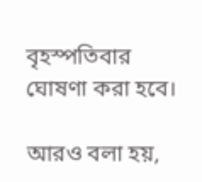বৃহস্পতিবার ঘোষণা করা হবে।

আরও বলা হয়,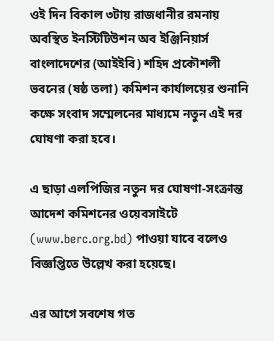ওই দিন বিকাল ৩টায় রাজধানীর রমনায় অবস্থিত ইনস্টিটিউশন অব ইঞ্জিনিয়ার্স বাংলাদেশের (আইইবি) শহিদ প্রকৌশলী ভবনের (ষষ্ঠ তলা) কমিশন কার্যালয়ের শুনানি কক্ষে সংবাদ সম্মেলনের মাধ্যমে নতুন এই দর ঘোষণা করা হবে।

এ ছাড়া এলপিজির নতুন দর ঘোষণা-সংক্রান্ত আদেশ কমিশনের ওয়েবসাইটে (www.berc.org.bd) পাওয়া যাবে বলেও বিজ্ঞপ্তিতে উল্লেখ করা হয়েছে।

এর আগে সবশেষ গত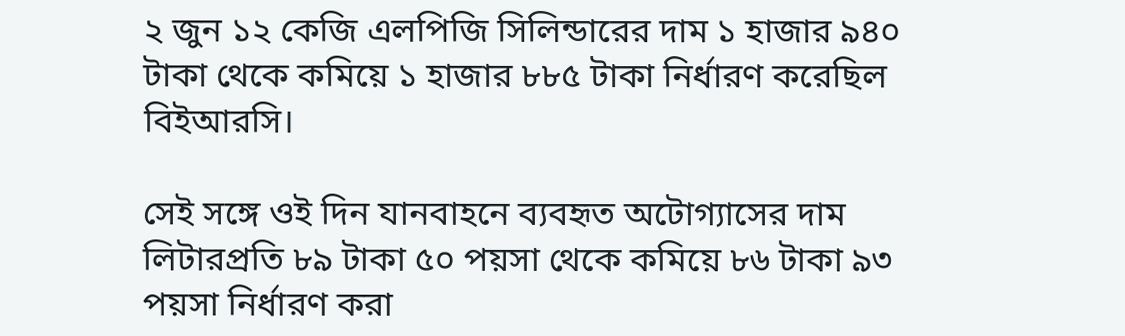২ জুন ১২ কেজি এলপিজি সিলিন্ডারের দাম ১ হাজার ৯৪০ টাকা থেকে কমিয়ে ১ হাজার ৮৮৫ টাকা নির্ধারণ করেছিল বিইআরসি।

সেই সঙ্গে ওই দিন যানবাহনে ব্যবহৃত অটোগ্যাসের দাম লিটারপ্রতি ৮৯ টাকা ৫০ পয়সা থেকে কমিয়ে ৮৬ টাকা ৯৩ পয়সা নির্ধারণ করা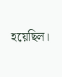হয়েছিল।